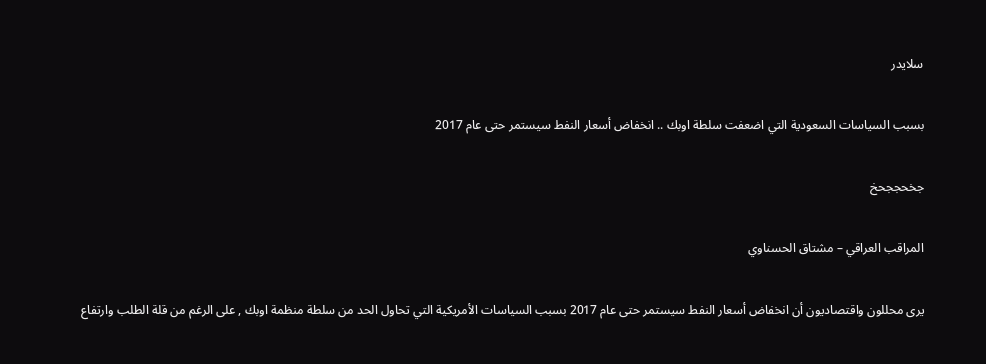سلايدر

بسبب السياسات السعودية التي اضعفت سلطة اوبك .. انخفاض أسعار النفط سيستمر حتى عام 2017

جخحججحخ

المراقب العراقي – مشتاق الحسناوي

يرى محللون واقتصاديون أن انخفاض أسعار النفط سيستمر حتى عام 2017 بسبب السياسات الأمريكية التي تحاول الحد من سلطة منظمة اوبك , على الرغم من قلة الطلب وارتفاع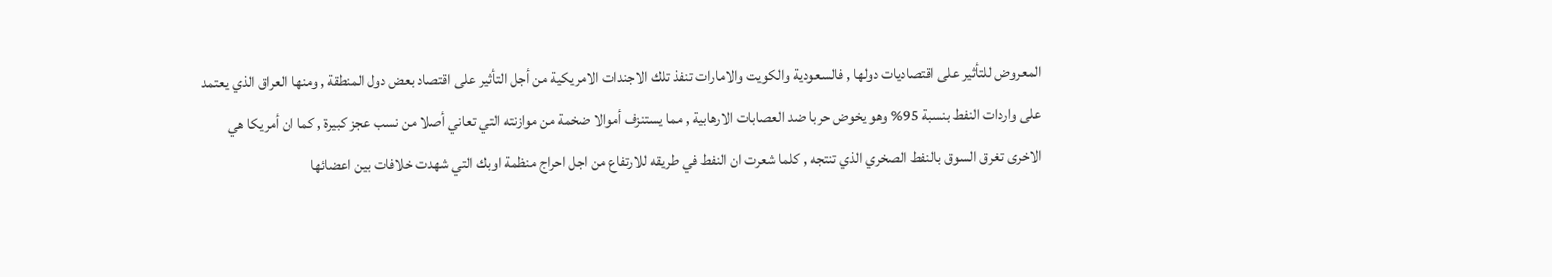المعروض للتأثير على اقتصاديات دولها , فالسعودية والكويت والامارات تنفذ تلك الاجندات الامريكية من أجل التأثير على اقتصاد بعض دول المنطقة , ومنها العراق الذي يعتمد على واردات النفط بنسبة 95% وهو يخوض حربا ضد العصابات الارهابية , مما يستنزف أموالا ضخمة من موازنته التي تعاني أصلا من نسب عجز كبيرة , كما ان أمريكا هي الاخرى تغرق السوق بالنفط الصخري الذي تنتجه , كلما شعرت ان النفط في طريقه للارتفاع من اجل احراج منظمة اوبك التي شهدت خلافات بين اعضائها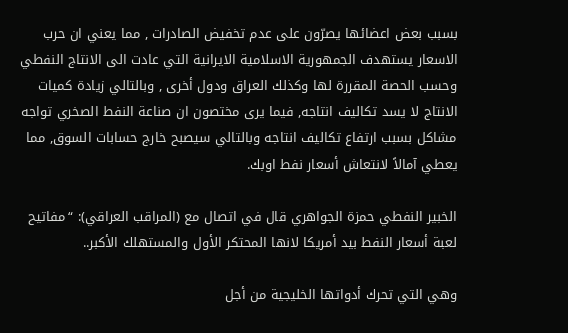بسبب بعض اعضائها يصرّون على عدم تخفيض الصادرات , مما يعني ان حرب الاسعار يستهدف الجمهورية الاسلامية الايرانية التي عادت الى الانتاج النفطي وحسب الحصة المقررة لها وكذلك العراق ودول أخرى , وبالتالي زيادة كميات الانتاج لا يسد تكاليف انتاجه, فيما يرى مختصون ان صناعة النفط الصخري تواجه مشاكل بسبب ارتفاع تكاليف انتاجه وبالتالي سيصبح خارج حسابات السوق, مما يعطي آمالاً لانتعاش أسعار نفط اوبك.

الخبير النفطي حمزة الجواهري قال في اتصال مع (المراقب العراقي): “مفاتيح لعبة أسعار النفط بيد أمريكا لانها المحتكر الأول والمستهلك الأكبر..

وهي التي تحرك أدواتها الخليجية من أجل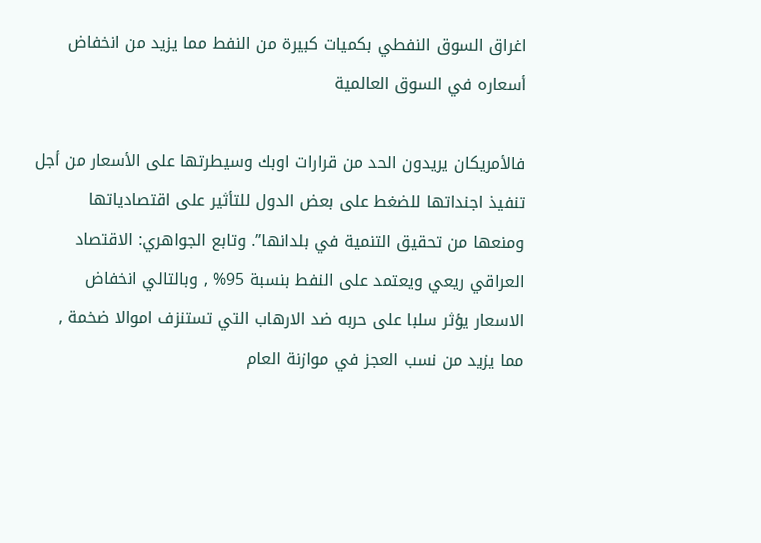اغراق السوق النفطي بكميات كبيرة من النفط مما يزيد من انخفاض أسعاره في السوق العالمية

فالأمريكان يريدون الحد من قرارات اوبك وسيطرتها على الأسعار من أجل تنفيذ اجنداتها للضغط على بعض الدول للتأثير على اقتصادياتها ومنعها من تحقيق التنمية في بلدانها”. وتابع الجواهري: الاقتصاد العراقي ريعي ويعتمد على النفط بنسبة 95% , وبالتالي انخفاض الاسعار يؤثر سلبا على حربه ضد الارهاب التي تستنزف اموالا ضخمة , مما يزيد من نسب العجز في موازنة العام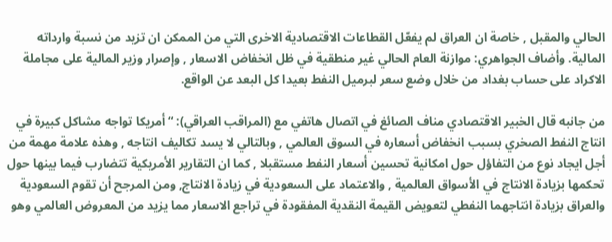الحالي والمقبل , خاصة ان العراق لم يفعّل القطاعات الاقتصادية الاخرى التي من الممكن ان تزيد من نسبة وارداته المالية. وأضاف الجواهري: موازنة العام الحالي غير منطقية في ظل انخفاض الاسعار , وإصرار وزير المالية على مجاملة الاكراد على حساب بغداد من خلال وضع سعر لبرميل النفط بعيدا كل البعد عن الواقع.

من جانبه قال الخبير الاقتصادي مناف الصائغ في اتصال هاتفي مع (المراقب العراقي): “أمريكا تواجه مشاكل كبيرة في انتاج النفط الصخري بسبب انخفاض أسعاره في السوق العالمي , وبالتالي لا يسد تكاليف انتاجه , وهذه علامة مهمة من أجل ايجاد نوع من التفاؤل حول امكانية تحسين أسعار النفط مستقبلا , كما ان التقارير الأمريكية تتضارب فيما بينها حول تحكمها بزيادة الانتاج في الأسواق العالمية , والاعتماد على السعودية في زيادة الانتاج, ومن المرجح أن تقوم السعودية والعراق بزيادة انتاجهما النفطي لتعويض القيمة النقدية المفقودة في تراجع الاسعار مما يزيد من المعروض العالمي وهو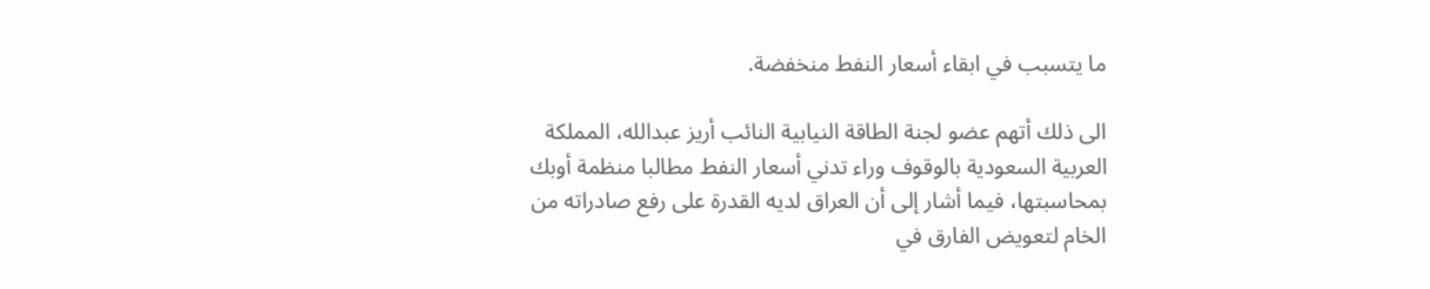ما يتسبب في ابقاء أسعار النفط منخفضة.

الى ذلك أتهم عضو لجنة الطاقة النيابية النائب أريز عبدالله، المملكة العربية السعودية بالوقوف وراء تدني أسعار النفط مطالبا منظمة أوبك بمحاسبتها، فيما أشار إلى أن العراق لديه القدرة على رفع صادراته من الخام لتعويض الفارق في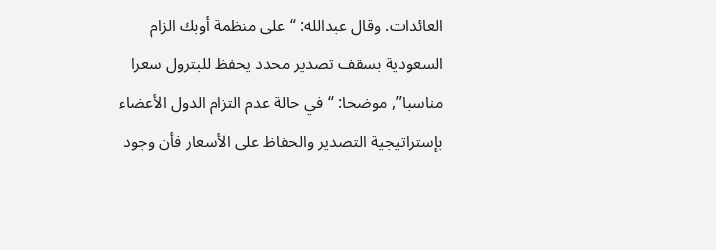العائدات. وقال عبدالله: “على منظمة أوبك الزام السعودية بسقف تصدير محدد يحفظ للبترول سعرا مناسبا”, موضحا: “في حالة عدم التزام الدول الأعضاء بإستراتيجية التصدير والحفاظ على الأسعار فأن وجود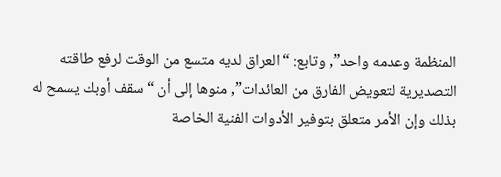المنظمة وعدمه واحد”, وتابع: “العراق لديه متسع من الوقت لرفع طاقته التصديرية لتعويض الفارق من العائدات”, منوها إلى أن “سقف أوبك يسمح له بذلك وإن الأمر متعلق بتوفير الأدوات الفنية الخاصة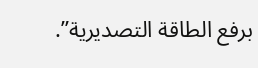برفع الطاقة التصديرية”.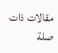مقالات ذات صلة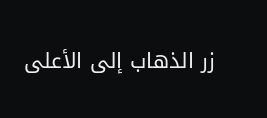زر الذهاب إلى الأعلى